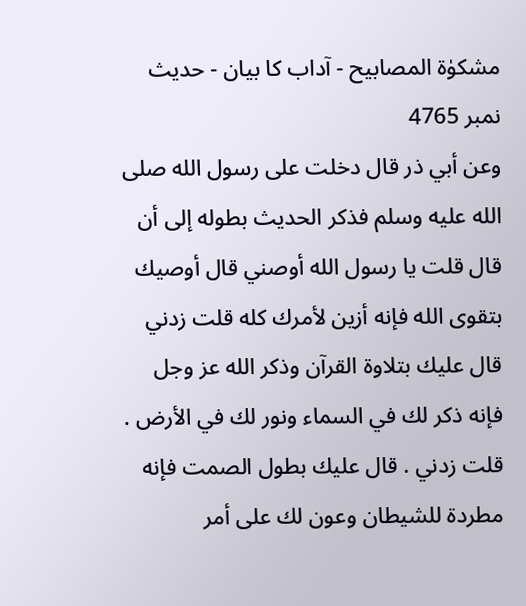مشکوٰۃ المصابیح - آداب کا بیان - حدیث نمبر 4765
وعن أبي ذر قال دخلت على رسول الله صلى الله عليه وسلم فذكر الحديث بطوله إلى أن قال قلت يا رسول الله أوصني قال أوصيك بتقوى الله فإنه أزين لأمرك كله قلت زدني قال عليك بتلاوة القرآن وذكر الله عز وجل فإنه ذكر لك في السماء ونور لك في الأرض . قلت زدني . قال عليك بطول الصمت فإنه مطردة للشيطان وعون لك على أمر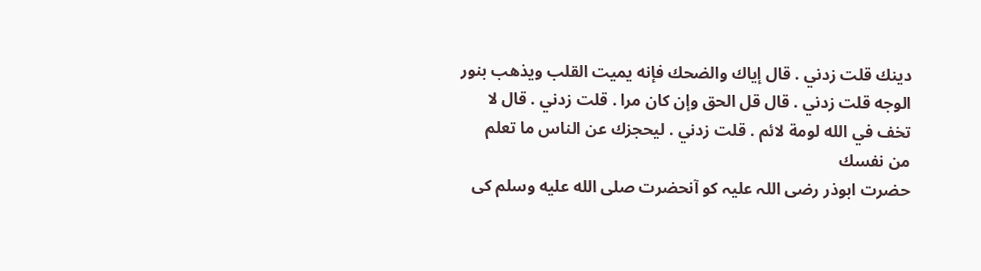دينك قلت زدني . قال إياك والضحك فإنه يميت القلب ويذهب بنور الوجه قلت زدني . قال قل الحق وإن كان مرا . قلت زدني . قال لا تخف في الله لومة لائم . قلت زدني . ليحجزك عن الناس ما تعلم من نفسك
حضرت ابوذر رضی اللہ علیہ کو آنحضرت صلى الله عليه وسلم کی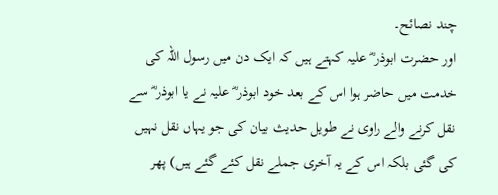چند نصائح۔
اور حضرت ابوذر ؓ علیہ کہتے ہیں کہ ایک دن میں رسول اللہ کی خدمت میں حاضر ہوا اس کے بعد خود ابوذر ؓ علیہ نے یا ابوذر ؓ سے نقل کرنے والے راوی نے طویل حدیث بیان کی جو یہاں نقل نہیں کی گئی بلکہ اس کے یہ آخری جملے نقل کئے گئے ہیں) پھر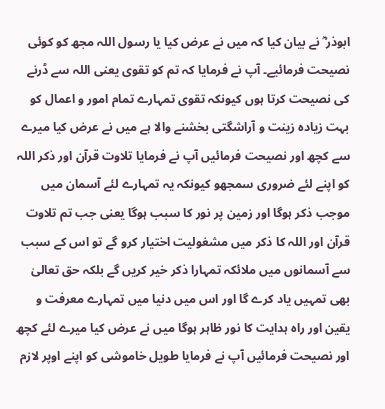ابوذر ؓ نے بیان کیا کہ میں نے عرض کیا یا رسول اللہ مجھ کو کوئی نصیحت فرمائیے۔ آپ نے فرمایا کہ تم کو تقوی یعنی اللہ سے ڈرنے کی نصیحت کرتا ہوں کیونکہ تقوی تمہارے تمام امور و اعمال کو بہت زیادہ زینت و آراشگتی بخشنے والا ہے میں نے عرض کیا میرے سے کچھ اور نصیحت فرمائیں آپ نے فرمایا تلاوت قرآن اور ذکر اللہ کو اپنے لئے ضروری سمجھو کیونکہ یہ تمہارے لئے آسمان میں موجب ذکر ہوگا اور زمین پر نور کا سبب ہوگا یعنی جب تم تلاوت قرآن اور اللہ کا ذکر میں مشغولیت اختیار کرو گے تو اس کے سبب سے آسمانوں میں ملائکہ تمہارا ذکر خیر کریں گے بلکہ حق تعالیٰ بھی تمہیں یاد کرے گا اور اس میں دنیا میں تمہارے معرفت و یقین اور راہ ہدایت کا نور ظاہر ہوگا میں نے عرض کیا میرے لئے کچھ اور نصیحت فرمائیں آپ نے فرمایا طویل خاموشی کو اپنے اوپر لازم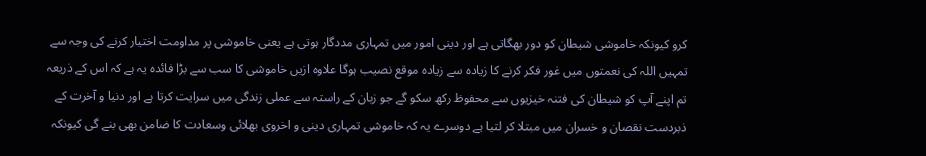کرو کیونکہ خاموشی شیطان کو دور بھگاتی ہے اور دینی امور میں تمہاری مددگار ہوتی ہے یعنی خاموشی پر مداومت اختیار کرنے کی وجہ سے تمہیں اللہ کی نعمتوں میں غور فکر کرنے کا زیادہ سے زیادہ موقع نصیب ہوگا علاوہ ازیں خاموشی کا سب سے بڑا فائدہ یہ ہے کہ اس کے ذریعہ تم اپنے آپ کو شیطان کی فتنہ خیزیوں سے محفوظ رکھ سکو گے جو زبان کے راستہ سے عملی زندگی میں سرایت کرتا ہے اور دنیا و آخرت کے ذبردست نقصان و خسران میں مبتلا کر لتیا ہے دوسرے یہ کہ خاموشی تمہاری دینی و اخروی بھلائی وسعادت کا ضامن بھی بنے گی کیونکہ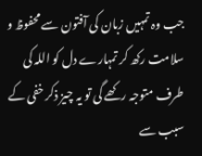جب وہ تمہیں زبان کی آفتون سے محفوظ و سلامت رکھ کر تمہارے دل کو اللہ کی طرف متوجہ رکھے گی تو یہ چیز ذکر خفی کے سبب سے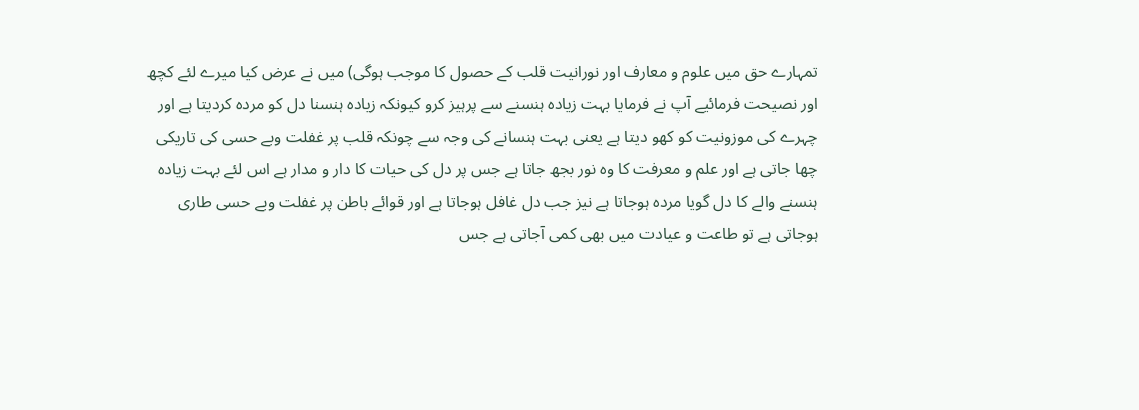تمہارے حق میں علوم و معارف اور نورانیت قلب کے حصول کا موجب ہوگی) میں نے عرض کیا میرے لئے کچھ اور نصیحت فرمائیے آپ نے فرمایا بہت زیادہ ہنسنے سے پرہیز کرو کیونکہ زیادہ ہنسنا دل کو مردہ کردیتا ہے اور چہرے کی موزونیت کو کھو دیتا ہے یعنی بہت ہنسانے کی وجہ سے چونکہ قلب پر غفلت وبے حسی کی تاریکی چھا جاتی ہے اور علم و معرفت کا وہ نور بجھ جاتا ہے جس پر دل کی حیات کا دار و مدار ہے اس لئے بہت زیادہ ہنسنے والے کا دل گویا مردہ ہوجاتا ہے نیز جب دل غافل ہوجاتا ہے اور قوائے باطن پر غفلت وبے حسی طاری ہوجاتی ہے تو طاعت و عیادت میں بھی کمی آجاتی ہے جس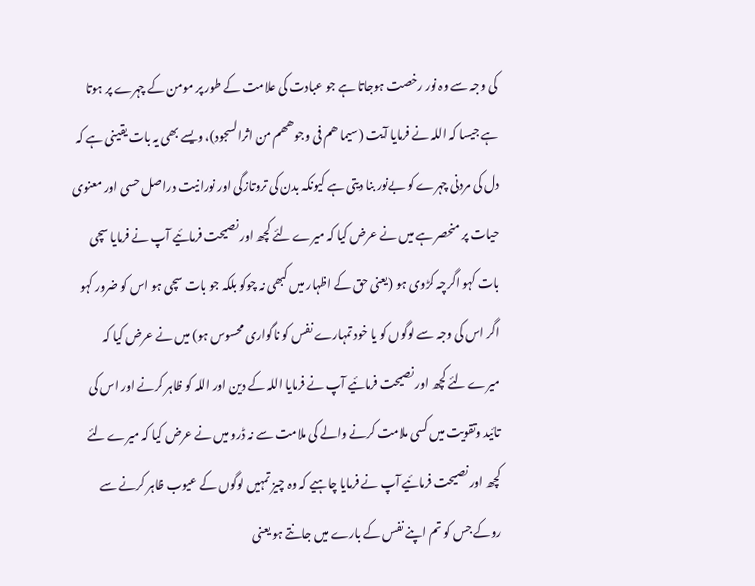کی وجہ سے وہ نور رخصت ہوجاتا ہے جو عبادت کی علامت کے طور پر مومن کے چہرے پر ہوتا ہے جیسا کہ اللہ نے فرمایا آیت (سیما ھم فی وجوھھم من اثرالسجود)، ویسے بھی یہ بات یقینی ہے کہ دل کی مردنی چہرے کو بےنور بنا دیتی ہے کیونکہ بدن کی تروتازگی اور نورانیت دراصل حسی اور معنوی حیات پر منحصر ہے میں نے عرض کیا کہ میرے لئے کچھ اور نصیحت فرمائیے آپ نے فرمایا سچی بات کہو اگرچہ کڑوی ہو (یعنی حق کے اظہار میں کبھی نہ چوکو بلکہ جو بات سچی ہو اس کو ضرور کہو اگر اس کی وجہ سے لوگوں کو یا خود تمہارے نفس کو ناگواری محسوس ہو) میں نے عرض کیا کہ میرے لئے کچھ اور نصیحت فرمائیے آپ نے فرمایا اللہ کے دین اور اللہ کو ظاہر کرنے اور اس کی تائید وتقویت میں کسی ملامت کرنے والے کی ملامت سے نہ ڈرو میں نے عرض کیا کہ میرے لئے کچھ اور نصیحت فرمائیے آپ نے فرمایا چاہیے کہ وہ چیز تمہیں لوگوں کے عیوب ظاہر کرنے سے روکے جس کو تم اپنے نفس کے بارے میں جانتے ہو یعنی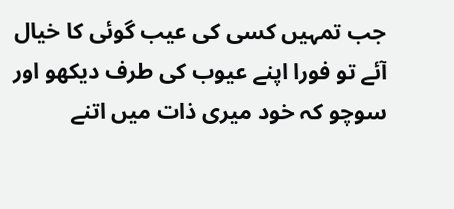جب تمہیں کسی کی عیب گوئی کا خیال آئے تو فورا اپنے عیوب کی طرف دیکھو اور سوچو کہ خود میری ذات میں اتنے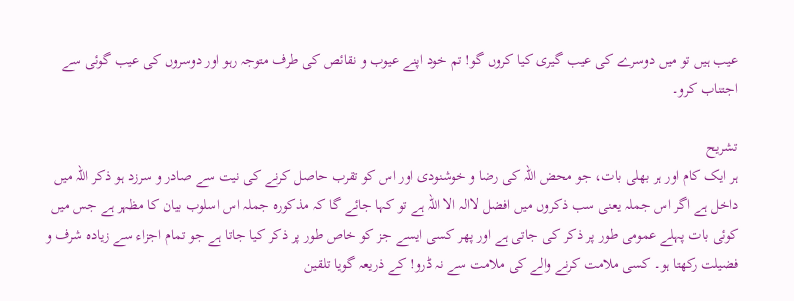عیب ہیں تو میں دوسرے کی عیب گیری کیا کروں گو! تم خود اپنے عیوب و نقائص کی طرف متوجہ رہو اور دوسروں کی عیب گوئی سے اجتناب کرو۔

تشریح
ہر ایک کام اور ہر بھلی بات، جو محض اللہ کی رضا و خوشنودی اور اس کو تقرب حاصل کرنے کی نیت سے صادر و سرزد ہو ذکر اللہ میں داخل ہے اگر اس جملہ یعنی سب ذکروں میں افضل لاالہ الا اللہ ہے تو کہا جائے گا کہ مذکورہ جملہ اس اسلوب بیان کا مظہر ہے جس میں کوئی بات پہلے عمومی طور پر ذکر کی جاتی ہے اور پھر کسی ایسے جز کو خاص طور پر ذکر کیا جاتا ہے جو تمام اجزاء سے زیادہ شرف و فضیلت رکھتا ہو۔ کسی ملامت کرنے والے کی ملامت سے نہ ڈرو! کے ذریعہ گویا تلقین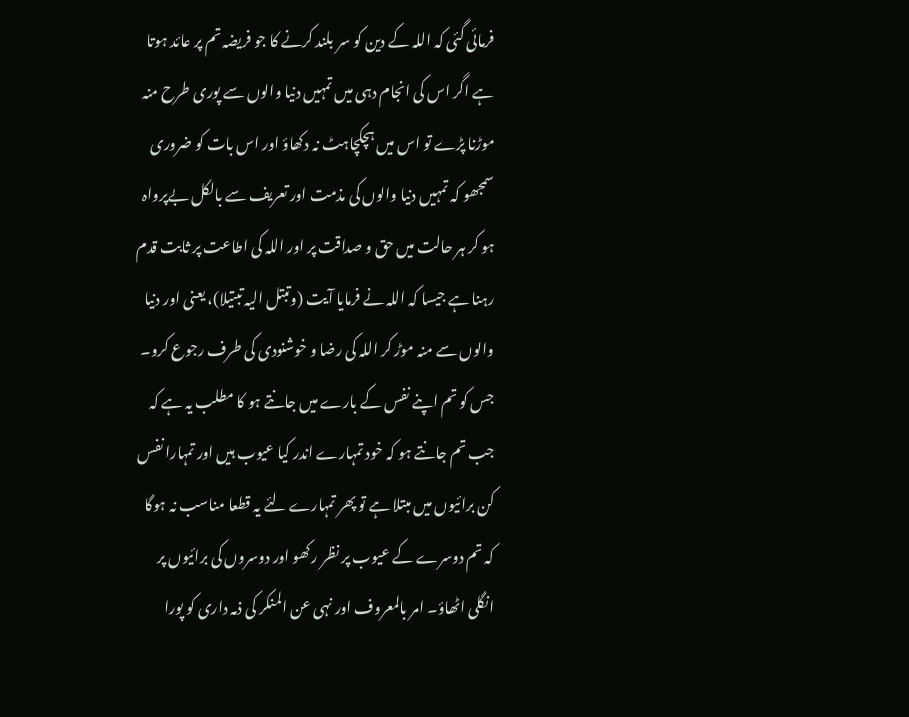فرمائی گئی کہ اللہ کے دین کو سر بلند کرنے کا جو فریضہ تم پر عائد ہوتا ہے اگر اس کی انجام دہی میں تمہیں دنیا والوں سے پوری طرح منہ موڑنا پڑے تو اس میں ہچکچاہٹ نہ دکھاؤ اور اس بات کو ضروری سمجھو کہ تمہیں دنیا والوں کی مذمت اور تعریف سے بالکل بےپرواہ ہو کر ہر حالت میں حق و صداقت پر اور اللہ کی اطاعت پر ثابت قدم رہنا ہے جیسا کہ اللہ نے فرمایا آیت (وتبتل الیہ تبتیلا)، یعنی اور دنیا والوں سے منہ موڑ کر اللہ کی رضا و خوشنودی کی طرف رجوع کرو۔ جس کو تم اپنے نفس کے بارے میں جانتے ہو کا مطلب یہ ہے کہ جب تم جانتے ہو کہ خود تمہارے اندر کیا عیوب ہیں اور تمہارا نفس کن برائیوں میں مبتلا ہے تو پھر تمہارے لئے یہ قطعا مناسب نہ ہوگا کہ تم دوسرے کے عیوب پر نظر رکھو اور دوسروں کی برائیوں پر انگلی اٹھاؤ۔ امر بالمعروف اور نہی عن المنکر کی ذمہ داری کو پورا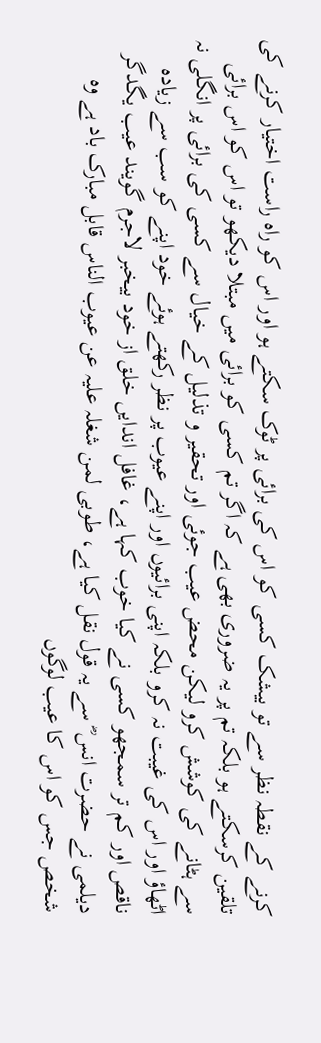کرنے کے نقطہ نظر سے تو بیشک کسی کو اس کی برائی پر ٹوک سکتے ہو اور اس کو راہ راست اختیار کرنے کی تلقین کرسکتے ہو بلکہ تم پر یہ ضروری بھی ہے کہ اگر تم کسی کو برائی میں مبتلا دیکھو تو اس کو اس برائی سے ہٹانے کی کوشش کرو لیکن محض عیب جوئی اور تحقیر و تذلیل کے خیال سے کسی کی برائی پر انگلی نہ اٹھاؤ اور اس کی غیبت نہ کرو بلکہ اپنی برائیوں اور اپنے عیوب پر نظر رکھتے ہوئے خود اپنے کو سب سے زیادہ ناقص اور کم تر سمجھو کسی نے کیا خوب کہا ہے، غافل اندایں خلق از خود بیخبر لاجرم گویند عیب یگدگر دیلمی نے حضرت انس ؓ سے یہ قول نقل کیا ہے، طوبی لمن شغلہ علیہ عن عیوب الناس قابل مبارک باد ہے وہ شخص جس کو اس کا عیب لوگوں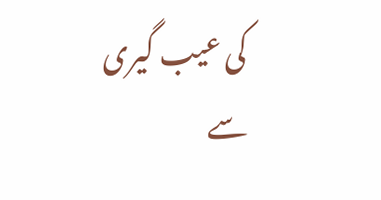کی عیب گیری سے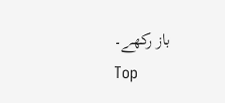باز رکھے۔
Top